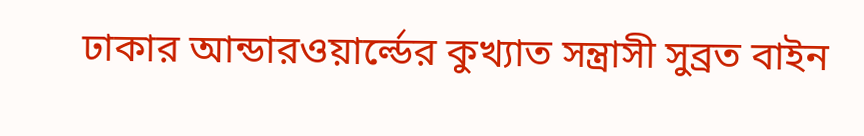ঢাকার আন্ডারওয়ার্ল্ডের কুখ্যাত সন্ত্রাসী সুব্রত বাইন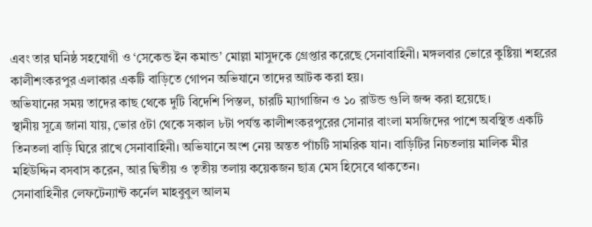এবং তার ঘনিষ্ঠ সহযোগী ও ‘সেকেন্ড ইন কমান্ড’ মোল্লা মাসুদকে গ্রেপ্তার করেছে সেনাবাহিনী। মঙ্গলবার ভোরে কুষ্টিয়া শহরের কালীশংকরপুর এলাকার একটি বাড়িতে গোপন অভিযানে তাদের আটক করা হয়।
অভিযানের সময় তাদের কাছ থেকে দুটি বিদেশি পিস্তল, চারটি ম্যাগাজিন ও ১০ রাউন্ড গুলি জব্দ করা হয়েছে।
স্থানীয় সূত্রে জানা যায়, ভোর ৫টা থেকে সকাল ৮টা পর্যন্ত কালীশংকরপুরের সোনার বাংলা মসজিদের পাশে অবস্থিত একটি তিনতলা বাড়ি ঘিরে রাখে সেনাবাহিনী। অভিযানে অংশ নেয় অন্তত পাঁচটি সামরিক যান। বাড়িটির নিচতলায় মালিক মীর মহিউদ্দিন বসবাস করেন, আর দ্বিতীয় ও তৃতীয় তলায় কয়েকজন ছাত্র মেস হিসেবে থাকতেন।
সেনাবাহিনীর লেফটেন্যান্ট কর্নেল মাহবুবুল আলম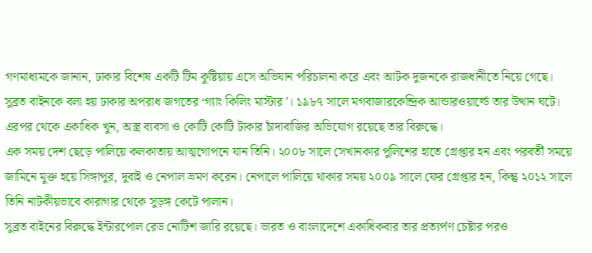গণমাধ্যমকে জানান, ঢাকার বিশেষ একটি টিম কুষ্টিয়ায় এসে অভিযান পরিচালনা করে এবং আটক দুজনকে রাজধানীতে নিয়ে গেছে।
সুব্রত বাইনকে বলা হয় ঢাকার অপরাধ জগতের ‘গ্যাং কিলিং মাস্টার’। ১৯৮৭ সালে মগবাজারকেন্দ্রিক আন্ডারওয়ার্ল্ডে তার উত্থান ঘটে। এরপর থেকে একাধিক খুন, অস্ত্র ব্যবসা ও কোটি কোটি টাকার চাঁদাবাজির অভিযোগ রয়েছে তার বিরুদ্ধে।
এক সময় দেশ ছেড়ে পালিয়ে কলকাতায় আত্মগোপনে যান তিনি। ২০০৮ সালে সেখানকার পুলিশের হাতে গ্রেপ্তার হন এবং পরবর্তী সময়ে জামিনে মুক্ত হয়ে সিঙ্গাপুর, দুবাই ও নেপাল ভ্রমণ করেন। নেপালে পালিয়ে থাকার সময় ২০০৯ সালে ফের গ্রেপ্তার হন, কিন্তু ২০১২ সালে তিনি নাটকীয়ভাবে কারাগার থেকে সুড়ঙ্গ কেটে পালান।
সুব্রত বাইনের বিরুদ্ধে ইন্টারপোল রেড নোটিশ জারি রয়েছে। ভারত ও বাংলাদেশে একাধিকবার তার প্রত্যর্পণ চেষ্টার পরও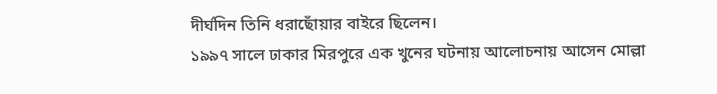দীর্ঘদিন তিনি ধরাছোঁয়ার বাইরে ছিলেন।
১৯৯৭ সালে ঢাকার মিরপুরে এক খুনের ঘটনায় আলোচনায় আসেন মোল্লা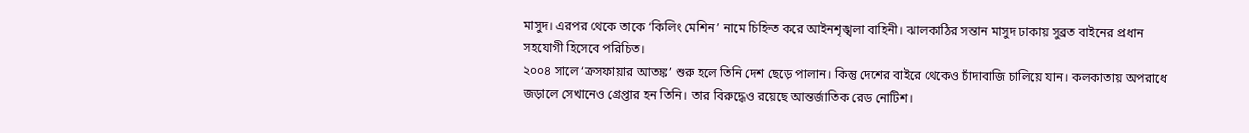মাসুদ। এরপর থেকে তাকে ‘কিলিং মেশিন’ নামে চিহ্নিত করে আইনশৃঙ্খলা বাহিনী। ঝালকাঠির সন্তান মাসুদ ঢাকায় সুব্রত বাইনের প্রধান সহযোগী হিসেবে পরিচিত।
২০০৪ সালে ‘ক্রসফায়ার আতঙ্ক’ শুরু হলে তিনি দেশ ছেড়ে পালান। কিন্তু দেশের বাইরে থেকেও চাঁদাবাজি চালিয়ে যান। কলকাতায় অপরাধে জড়ালে সেখানেও গ্রেপ্তার হন তিনি। তার বিরুদ্ধেও রয়েছে আন্তর্জাতিক রেড নোটিশ।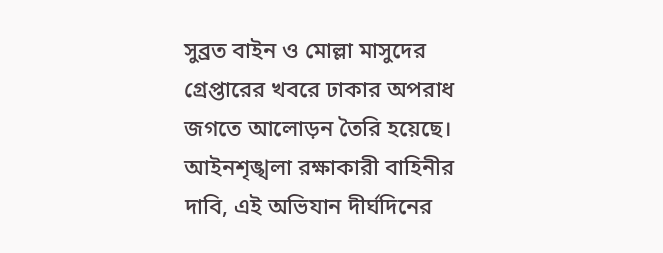সুব্রত বাইন ও মোল্লা মাসুদের গ্রেপ্তারের খবরে ঢাকার অপরাধ জগতে আলোড়ন তৈরি হয়েছে। আইনশৃঙ্খলা রক্ষাকারী বাহিনীর দাবি, এই অভিযান দীর্ঘদিনের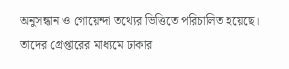অনুসন্ধান ও গোয়েন্দা তথ্যের ভিত্তিতে পরিচালিত হয়েছে। তাদের গ্রেপ্তারের মাধ্যমে ঢাকার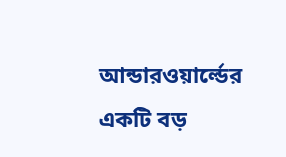আন্ডারওয়ার্ল্ডের একটি বড়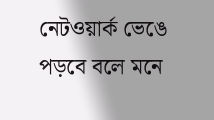নেটওয়ার্ক ভেঙে পড়বে বলে মনে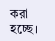করা হচ্ছে।